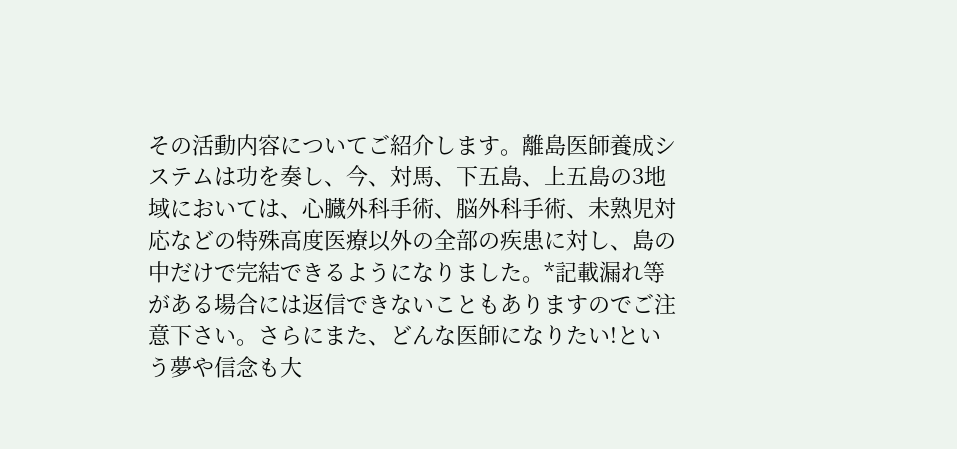その活動内容についてご紹介します。離島医師養成システムは功を奏し、今、対馬、下五島、上五島の3地域においては、心臓外科手術、脳外科手術、未熟児対応などの特殊高度医療以外の全部の疾患に対し、島の中だけで完結できるようになりました。*記載漏れ等がある場合には返信できないこともありますのでご注意下さい。さらにまた、どんな医師になりたい!という夢や信念も大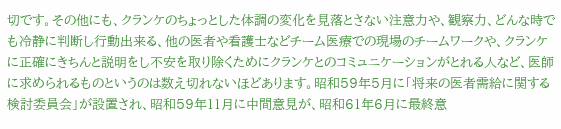切です。その他にも、クランケのちょっとした体調の変化を見落とさない注意力や、観察力、どんな時でも冷静に判断し行動出来る、他の医者や看護士などチーム医療での現場のチームワークや、クランケに正確にきちんと説明をし不安を取り除くためにクランケとのコミュニケーションがとれる人など、医師に求められるものというのは数え切れないほどあります。昭和59年5月に「将来の医者需給に関する検討委員会」が設置され、昭和59年11月に中間意見が、昭和61年6月に最終意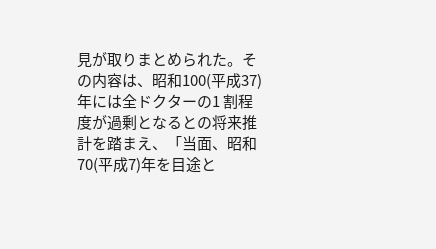見が取りまとめられた。その内容は、昭和100(平成37)年には全ドクターの1 割程度が過剰となるとの将来推計を踏まえ、「当面、昭和70(平成7)年を目途と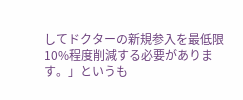してドクターの新規参入を最低限10%程度削減する必要があります。」というも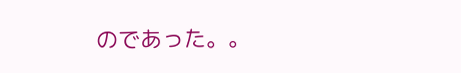のであった。。